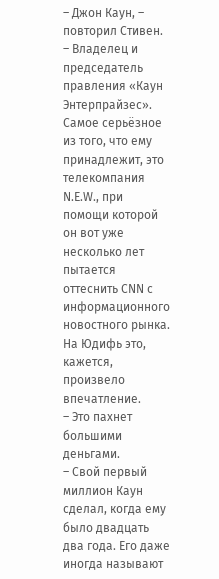– Джон Каун, – повторил Стивен. – Владелец и председатель правления «Каун Энтерпрайзес». Самое серьёзное из того, что ему принадлежит, это телекомпания N.E.W., при помощи которой он вот уже несколько лет пытается оттеснить CNN с информационного новостного рынка.
На Юдифь это, кажется, произвело впечатление.
– Это пахнет большими деньгами.
– Свой первый миллион Каун сделал, когда ему было двадцать два года. Его даже иногда называют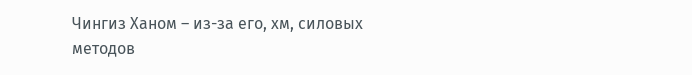Чингиз Ханом – из-за его, хм, силовых методов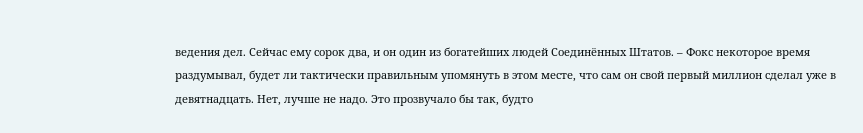ведения дел. Сейчас ему сорок два, и он один из богатейших людей Соединённых Штатов. – Фокс некоторое время раздумывал, будет ли тактически правильным упомянуть в этом месте, что сам он свой первый миллион сделал уже в девятнадцать. Нет, лучше не надо. Это прозвучало бы так, будто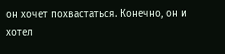он хочет похвастаться. Конечно, он и хотел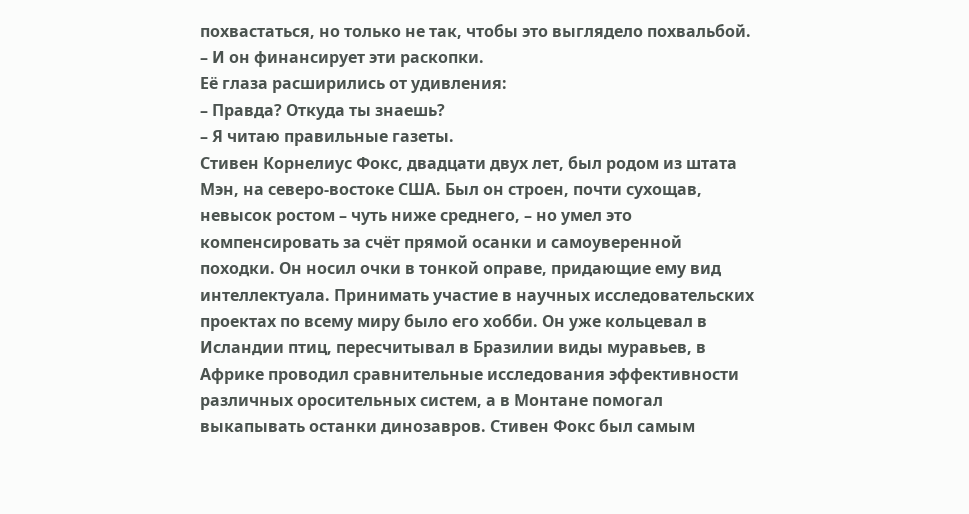похвастаться, но только не так, чтобы это выглядело похвальбой. – И он финансирует эти раскопки.
Её глаза расширились от удивления:
– Правда? Откуда ты знаешь?
– Я читаю правильные газеты.
Стивен Корнелиус Фокс, двадцати двух лет, был родом из штата Мэн, на северо-востоке США. Был он строен, почти сухощав, невысок ростом – чуть ниже среднего, – но умел это компенсировать за счёт прямой осанки и самоуверенной походки. Он носил очки в тонкой оправе, придающие ему вид интеллектуала. Принимать участие в научных исследовательских проектах по всему миру было его хобби. Он уже кольцевал в Исландии птиц, пересчитывал в Бразилии виды муравьев, в Африке проводил сравнительные исследования эффективности различных оросительных систем, а в Монтане помогал выкапывать останки динозавров. Стивен Фокс был самым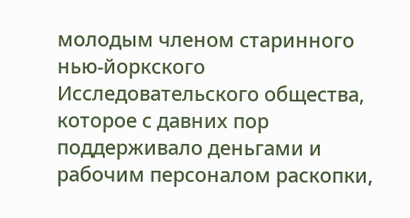молодым членом старинного нью-йоркского Исследовательского общества, которое с давних пор поддерживало деньгами и рабочим персоналом раскопки,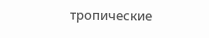тропические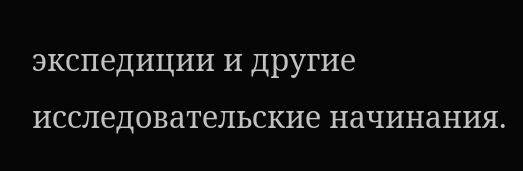экспедиции и другие исследовательские начинания.